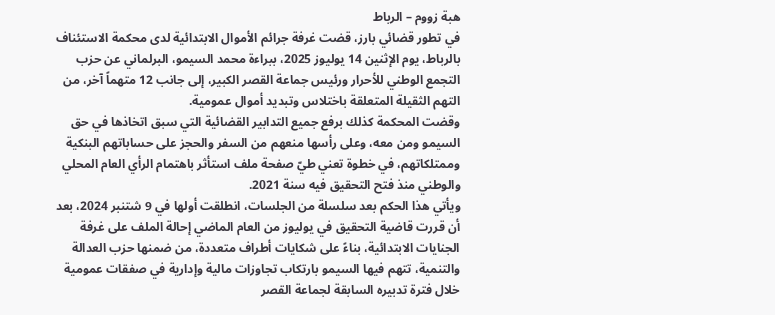هبة زووم – الرباط
في تطور قضائي بارز، قضت غرفة جرائم الأموال الابتدائية لدى محكمة الاستئناف بالرباط، يوم الإثنين 14 يوليوز 2025، ببراءة محمد السيمو، البرلماني عن حزب التجمع الوطني للأحرار ورئيس جماعة القصر الكبير، إلى جانب 12 متهماً آخر، من التهم الثقيلة المتعلقة باختلاس وتبديد أموال عمومية.
وقضت المحكمة كذلك برفع جميع التدابير القضائية التي سبق اتخاذها في حق السيمو ومن معه، وعلى رأسها منعهم من السفر والحجز على حساباتهم البنكية وممتلكاتهم، في خطوة تعني طيّ صفحة ملف استأثر باهتمام الرأي العام المحلي والوطني منذ فتح التحقيق فيه سنة 2021.
ويأتي هذا الحكم بعد سلسلة من الجلسات، انطلقت أولها في 9 شتنبر 2024، بعد أن قررت قاضية التحقيق في يوليوز من العام الماضي إحالة الملف على غرفة الجنايات الابتدائية، بناءً على شكايات أطراف متعددة، من ضمنها حزب العدالة والتنمية، تتهم فيها السيمو بارتكاب تجاوزات مالية وإدارية في صفقات عمومية خلال فترة تدبيره السابقة لجماعة القصر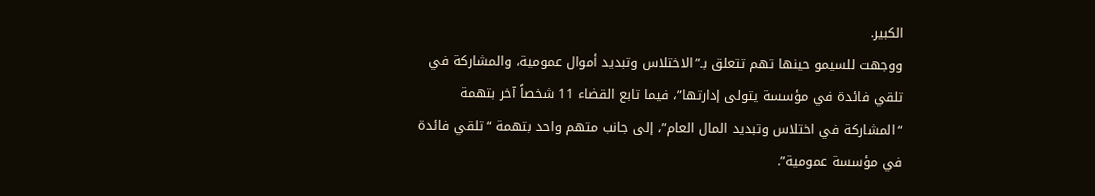الكبير.
ووجهت للسيمو حينها تهم تتعلق بـ”الاختلاس وتبديد أموال عمومية، والمشاركة في تلقي فائدة في مؤسسة يتولى إدارتها”، فيما تابع القضاء 11 شخصاً آخر بتهمة “المشاركة في اختلاس وتبديد المال العام”، إلى جانب متهم واحد بتهمة “تلقي فائدة في مؤسسة عمومية”.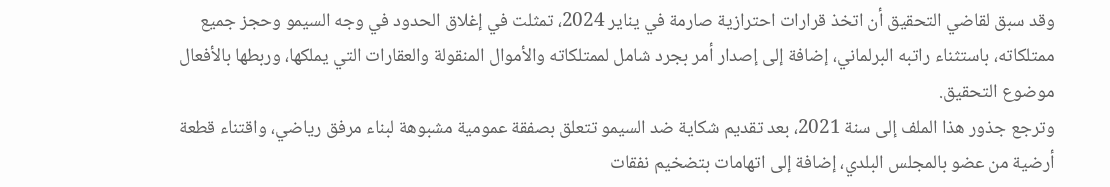وقد سبق لقاضي التحقيق أن اتخذ قرارات احترازية صارمة في يناير 2024، تمثلت في إغلاق الحدود في وجه السيمو وحجز جميع ممتلكاته، باستثناء راتبه البرلماني، إضافة إلى إصدار أمر بجرد شامل لممتلكاته والأموال المنقولة والعقارات التي يملكها، وربطها بالأفعال موضوع التحقيق.
وترجع جذور هذا الملف إلى سنة 2021، بعد تقديم شكاية ضد السيمو تتعلق بصفقة عمومية مشبوهة لبناء مرفق رياضي، واقتناء قطعة أرضية من عضو بالمجلس البلدي، إضافة إلى اتهامات بتضخيم نفقات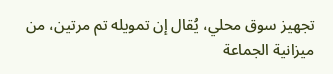تجهيز سوق محلي، يُقال إن تمويله تم مرتين، من ميزانية الجماعة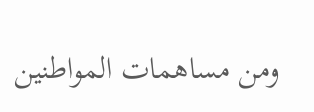ومن مساهمات المواطنين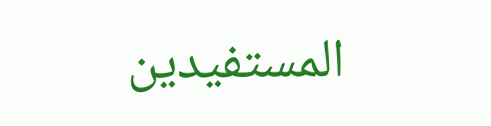المستفيدين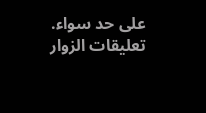على حد سواء.
تعليقات الزوار